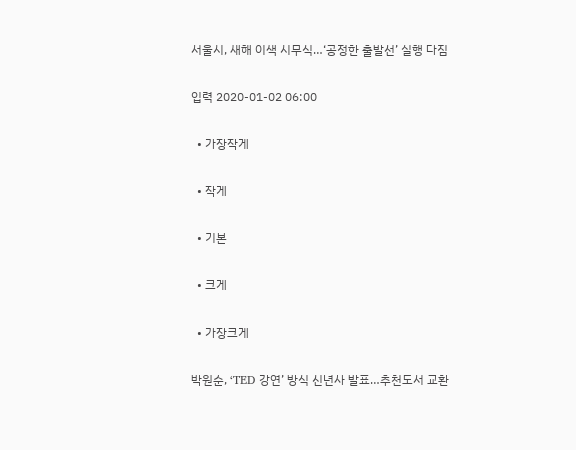서울시, 새해 이색 시무식…‘공정한 출발선’ 실행 다짐

입력 2020-01-02 06:00

  • 가장작게

  • 작게

  • 기본

  • 크게

  • 가장크게

박원순, ‘TED 강연’ 방식 신년사 발표…추천도서 교환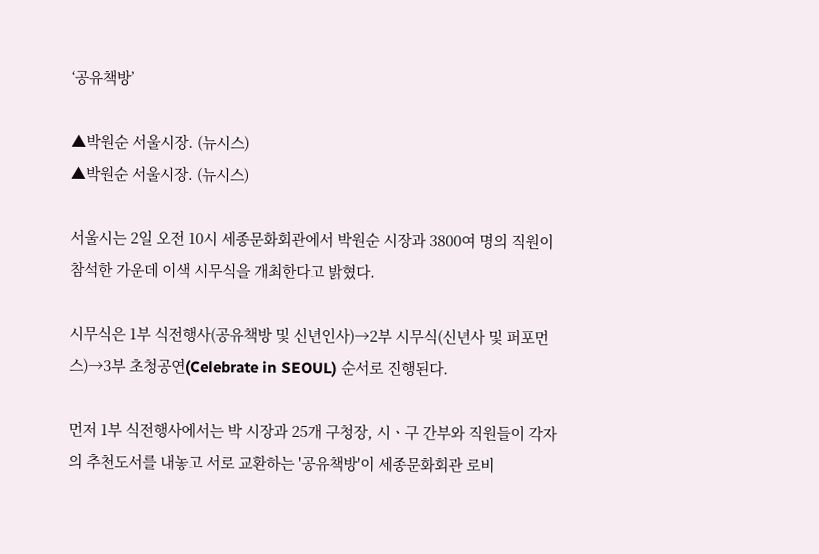‘공유책방’

▲박원순 서울시장. (뉴시스)
▲박원순 서울시장. (뉴시스)

서울시는 2일 오전 10시 세종문화회관에서 박원순 시장과 3800여 명의 직원이 참석한 가운데 이색 시무식을 개최한다고 밝혔다.

시무식은 1부 식전행사(공유책방 및 신년인사)→2부 시무식(신년사 및 퍼포먼스)→3부 초청공연(Celebrate in SEOUL) 순서로 진행된다.

먼저 1부 식전행사에서는 박 시장과 25개 구청장, 시ㆍ구 간부와 직원들이 각자의 추천도서를 내놓고 서로 교환하는 '공유책방'이 세종문화회관 로비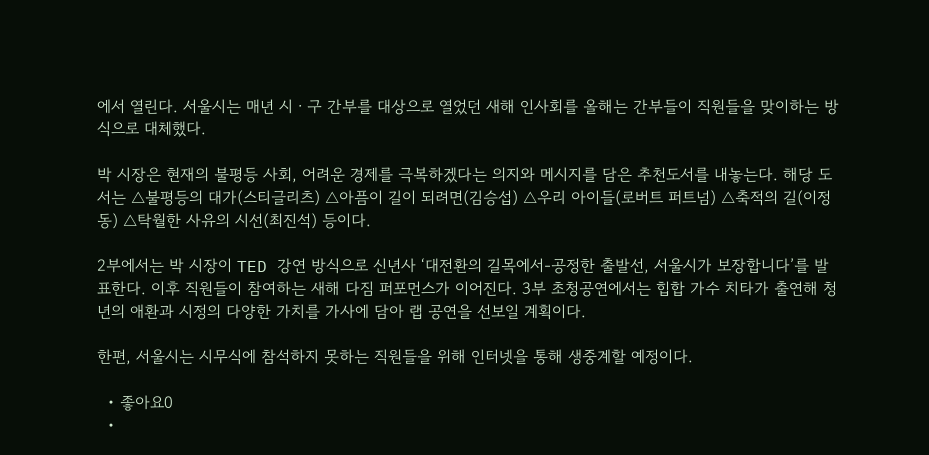에서 열린다. 서울시는 매년 시ㆍ구 간부를 대상으로 열었던 새해 인사회를 올해는 간부들이 직원들을 맞이하는 방식으로 대체했다.

박 시장은 현재의 불평등 사회, 어려운 경제를 극복하겠다는 의지와 메시지를 담은 추천도서를 내놓는다. 해당 도서는 △불평등의 대가(스티글리츠) △아픔이 길이 되려면(김승섭) △우리 아이들(로버트 퍼트넘) △축적의 길(이정동) △탁월한 사유의 시선(최진석) 등이다.

2부에서는 박 시장이 TED 강연 방식으로 신년사 ‘대전환의 길목에서-공정한 출발선, 서울시가 보장합니다’를 발표한다. 이후 직원들이 참여하는 새해 다짐 퍼포먼스가 이어진다. 3부 초청공연에서는 힙합 가수 치타가 출연해 청년의 애환과 시정의 다양한 가치를 가사에 담아 랩 공연을 선보일 계획이다.

한편, 서울시는 시무식에 참석하지 못하는 직원들을 위해 인터넷을 통해 생중계할 예정이다.

  • 좋아요0
  •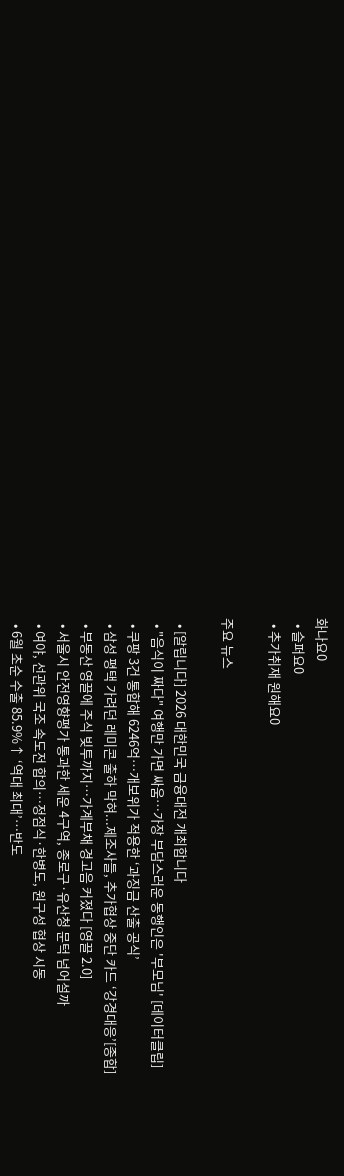화나요0
  • 슬퍼요0
  • 추가취재 원해요0

주요 뉴스

  • [알립니다] 2026 대한민국 금융대전 개최합니다
  • "음식이 짜다" 여행만 가면 싸움…가장 부담스러운 동행인은 '부모님' [데이터클립]
  • 쿠팡 3건 통합해 6246억…개보위가 적용한 ‘과징금 산출 공식’
  • 삼성 평택 가려던 레미콘 출하 막혀...제조사들, 추가협상 중단 카드 ‘강경대응’[종합]
  • 부동산 영끌에 주식 빚투까지…가계부채 경고음 커졌다 [영끌 2.0]
  • 서울시 안전영향평가 통과한 세운 4구역, 종로구·유산청 문턱 넘어설까
  • 여야, 선관위 국조 속도전 합의…정점식·한병도, 원구성 협상 시동
  • 6월 초순 수출 85.9%↑ ‘역대 최대’…반도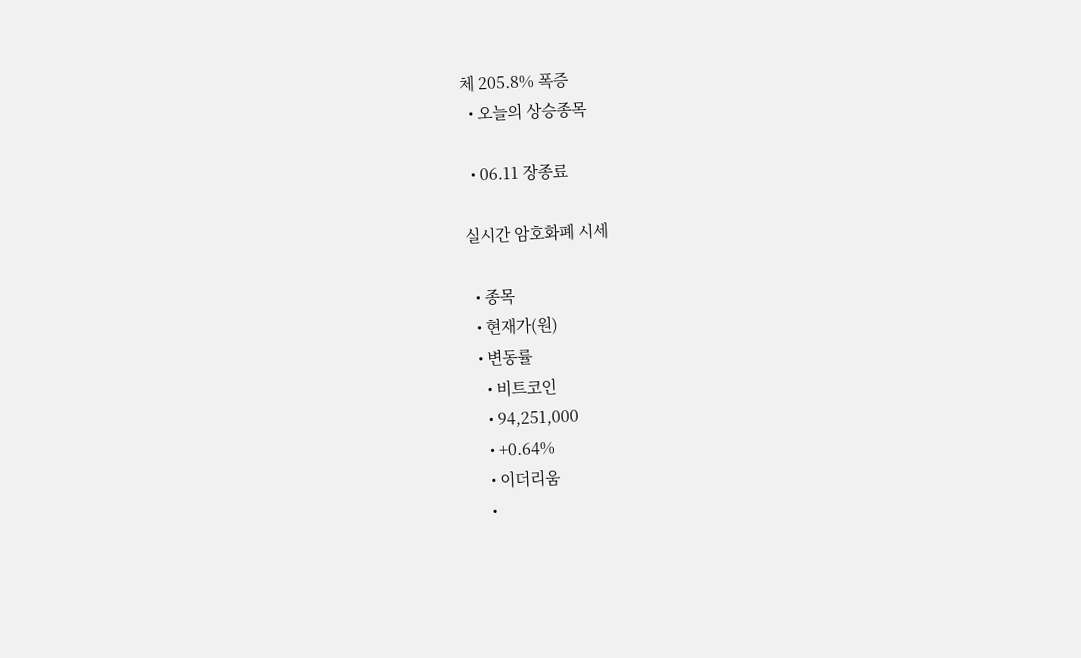체 205.8% 폭증
  • 오늘의 상승종목

  • 06.11 장종료

실시간 암호화폐 시세

  • 종목
  • 현재가(원)
  • 변동률
    • 비트코인
    • 94,251,000
    • +0.64%
    • 이더리움
    •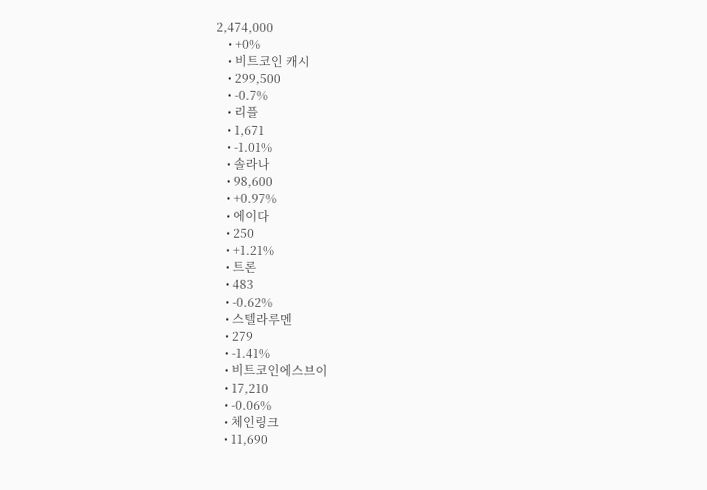2,474,000
    • +0%
    • 비트코인 캐시
    • 299,500
    • -0.7%
    • 리플
    • 1,671
    • -1.01%
    • 솔라나
    • 98,600
    • +0.97%
    • 에이다
    • 250
    • +1.21%
    • 트론
    • 483
    • -0.62%
    • 스텔라루멘
    • 279
    • -1.41%
    • 비트코인에스브이
    • 17,210
    • -0.06%
    • 체인링크
    • 11,690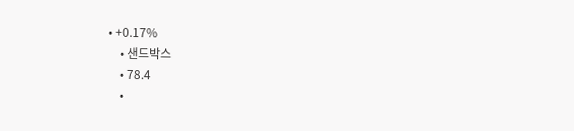• +0.17%
    • 샌드박스
    • 78.4
    •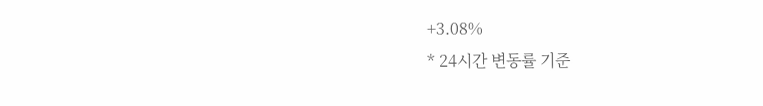+3.08%
* 24시간 변동률 기준